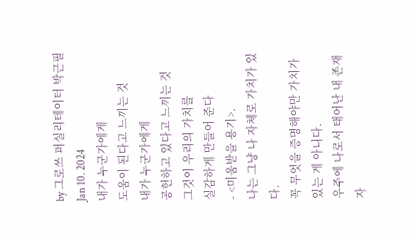by 그로쓰 퍼실리테이터 박근필 Jan 10. 2024
내가 누군가에게
도움이 된다고 느끼는 것
내가 누군가에게
공헌하고 있다고 느끼는 것
그것이 우리의 가치를
실감하게 만들어 준다
- <미움받을 용기>.
나는 그냥 나 자체로 가치가 있다.
꼭 무엇을 증명해야만 가치가 있는 게 아니다.
우주에 나로서 태어난 내 존재 자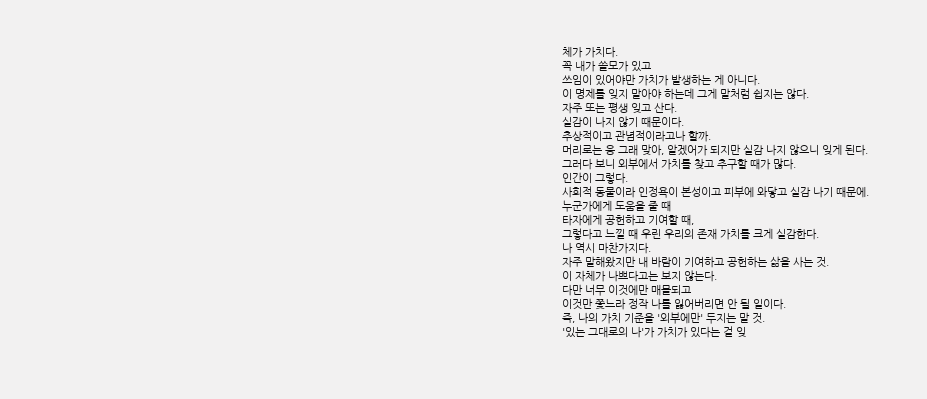체가 가치다.
꼭 내가 쓸모가 있고
쓰임이 있어야만 가치가 발생하는 게 아니다.
이 명제를 잊지 말아야 하는데 그게 말처럼 쉽지는 않다.
자주 또는 평생 잊고 산다.
실감이 나지 않기 때문이다.
추상적이고 관념적이라고나 할까.
머리로는 응 그래 맞아, 알겠어가 되지만 실감 나지 않으니 잊게 된다.
그러다 보니 외부에서 가치를 찾고 추구할 때가 많다.
인간이 그렇다.
사회적 동물이라 인정욕이 본성이고 피부에 와닿고 실감 나기 때문에.
누군가에게 도움을 줄 때
타자에게 공헌하고 기여할 때,
그렇다고 느낄 때 우린 우리의 존재 가치를 크게 실감한다.
나 역시 마찬가지다.
자주 말해왔지만 내 바람이 기여하고 공헌하는 삶을 사는 것.
이 자체가 나쁘다고는 보지 않는다.
다만 너무 이것에만 매몰되고
이것만 쫓느라 정작 나를 잃어버리면 안 될 일이다.
즉, 나의 가치 기준을 '외부에만' 두지는 말 것.
'있는 그대로의 나'가 가치가 있다는 걸 잊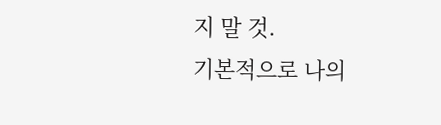지 말 것.
기본적으로 나의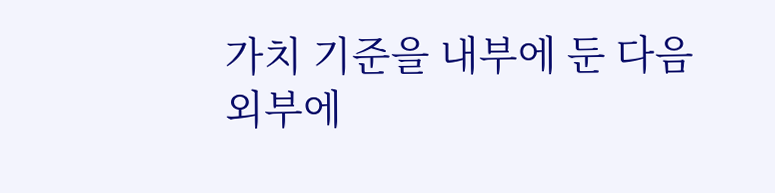가치 기준을 내부에 둔 다음
외부에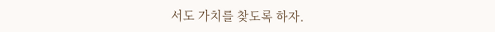서도 가치를 찾도록 하자.